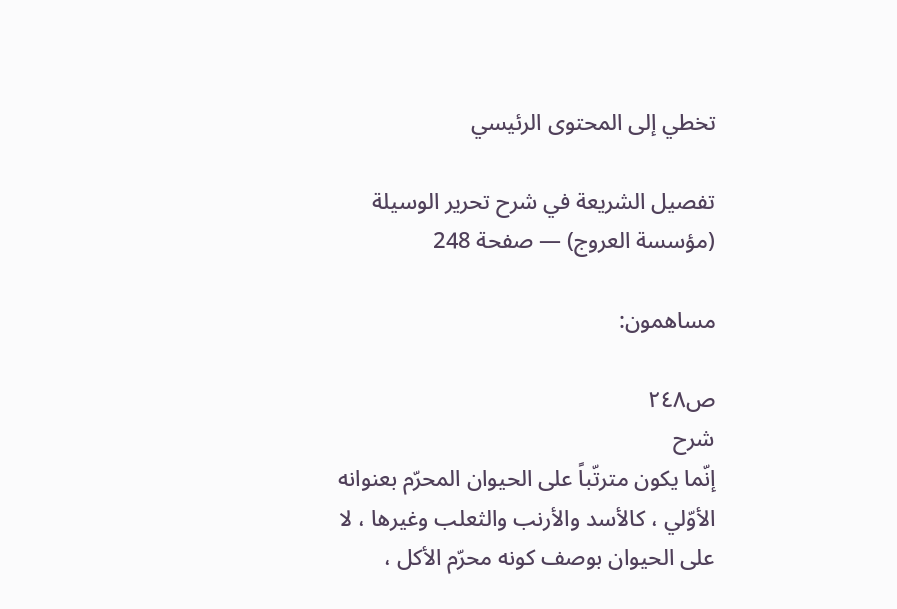تخطي إلى المحتوى الرئيسي

تفصيل الشريعة في شرح تحرير الوسيلة (مؤسسة العروج) — صفحة 248

مساهمون:

ص٢٤٨
شرح
إنّما يكون مترتّباً على الحيوان المحرّم بعنوانه الأوّلي ، كالأسد والأرنب والثعلب وغيرها ، لا على الحيوان بوصف كونه محرّم الأكل ،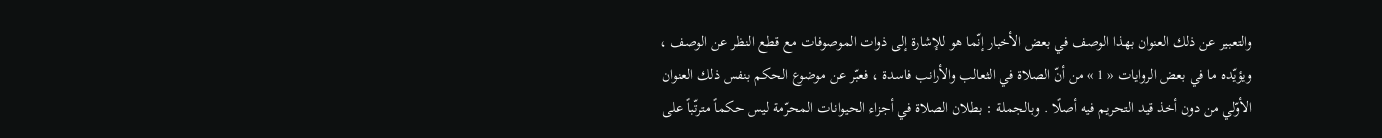والتعبير عن ذلك العنوان بهذا الوصف في بعض الأخبار إنّما هو للإشارة إلى ذوات الموصوفات مع قطع النظر عن الوصف ، ويؤيّده ما في بعض الروايات « 1 » من أنّ الصلاة في الثعالب والأرانب فاسدة ، فعبّر عن موضوع الحكم بنفس ذلك العنوان الأوّلي من دون أخذ قيد التحريم فيه أصلًا . وبالجملة : بطلان الصلاة في أجزاء الحيوانات المحرّمة ليس حكماً مترتّباً على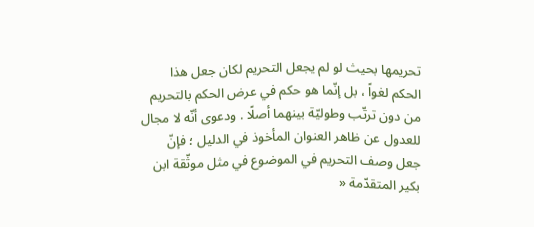تحريمها بحيث لو لم يجعل التحريم لكان جعل هذا الحكم لغواً ، بل إنّما هو حكم في عرض الحكم بالتحريم من دون ترتّب وطوليّة بينهما أصلًا . ودعوى أنّه لا مجال للعدول عن ظاهر العنوان المأخوذ في الدليل ؛ فإنّ جعل وصف التحريم في الموضوع في مثل موثّقة ابن بكير المتقدّمة «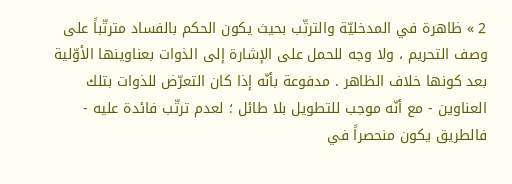2 » ظاهرة في المدخليّة والترتّب بحيث يكون الحكم بالفساد مترتّباً على وصف التحريم ، ولا وجه للحمل على الإشارة إلى الذوات بعناوينها الأوّلية بعد كونها خلاف الظاهر . مدفوعة بأنّه إذا كان التعرّض للذوات بتلك العناوين - مع أنّه موجب للتطويل بلا طائل ؛ لعدم ترتّب فائدة عليه - فالطريق يكون منحصراً في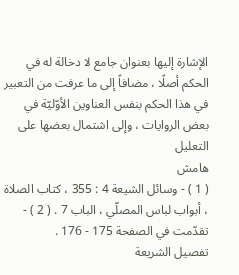الإشارة إليها بعنوان جامع لا دخالة له في الحكم أصلًا ، مضافاً إلى ما عرفت من التعبير في هذا الحكم بنفس العناوين الأوّليّة في بعض الروايات ، وإلى اشتمال بعضها على التعليل
هامش
( 1 ) - وسائل الشيعة 4 : 355 ، كتاب الصلاة ، أبواب لباس المصلّي ، الباب 7 . ( 2 ) - تقدّمت في الصفحة 175 - 176 .
تفصيل الشريعة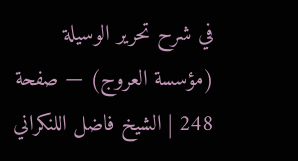في شرح تحرير الوسيلة (مؤسسة العروج) — صفحة 248 | الشيخ فاضل اللنكراني